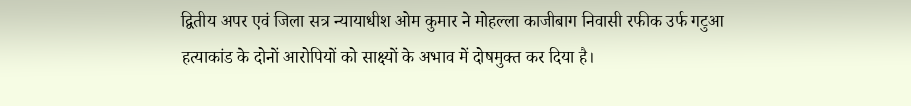द्वितीय अपर एवं जिला सत्र न्यायाधीश ओम कुमार ने मोहल्ला काजीबाग निवासी रफीक उर्फ गटुआ हत्याकांड के दोनों आरोपियों को साक्ष्यों के अभाव में दोषमुक्त कर दिया है।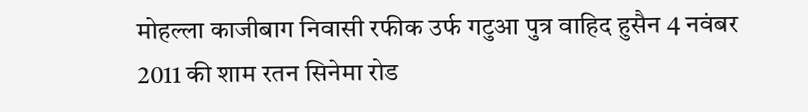मोहल्ला काजीबाग निवासी रफीक उर्फ गटुआ पुत्र वाहिद हुसैन 4 नवंबर 2011 की शाम रतन सिनेमा रोड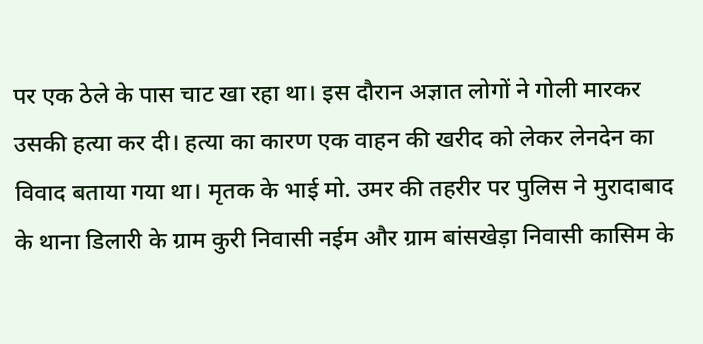पर एक ठेले के पास चाट खा रहा था। इस दौरान अज्ञात लोगों ने गोली मारकर उसकी हत्या कर दी। हत्या का कारण एक वाहन की खरीद को लेकर लेनदेन का विवाद बताया गया था। मृतक के भाई मो. उमर की तहरीर पर पुलिस ने मुरादाबाद के थाना डिलारी के ग्राम कुरी निवासी नईम और ग्राम बांसखेड़ा निवासी कासिम के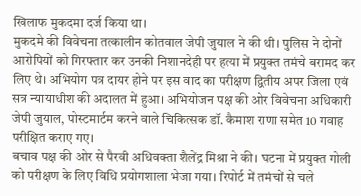खिलाफ मुकदमा दर्ज किया था।
मुकदमे की विवेचना तत्कालीन कोतवाल जेपी जुयाल ने की थी। पुलिस ने दोनों आरोपियों को गिरफ्तार कर उनकी निशानदेही पर हत्या में प्रयुक्त तमंचे बरामद कर लिए थे। अभियोग पत्र दायर होने पर इस वाद का परीक्षण द्वितीय अपर जिला एवं सत्र न्यायाधीश की अदालत में हुआ। अभियोजन पक्ष की ओर विवेचना अधिकारी जेपी जुयाल, पोस्टमार्टम करने वाले चिकित्सक डॉ. कैमाश राणा समेत 10 गवाह परीक्षित कराए गए।
बचाव पक्ष की ओर से पैरवी अधिवक्ता शैलेंद्र मिश्रा ने की। घटना में प्रयुक्त गोली को परीक्षण के लिए विधि प्रयोगशाला भेजा गया। रिपोर्ट में तमंचों से चले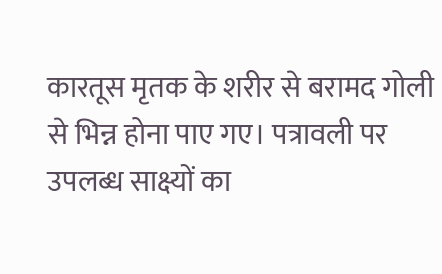कारतूस मृतक के शरीर से बरामद गोली से भिन्न होना पाए गए। पत्रावली पर उपलब्ध साक्ष्यों का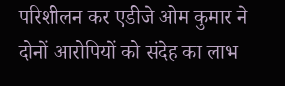परिशीलन कर एडीजे ओम कुमार ने दोनों आरोपियों को संदेह का लाभ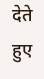देते हुए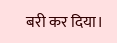बरी कर दिया।